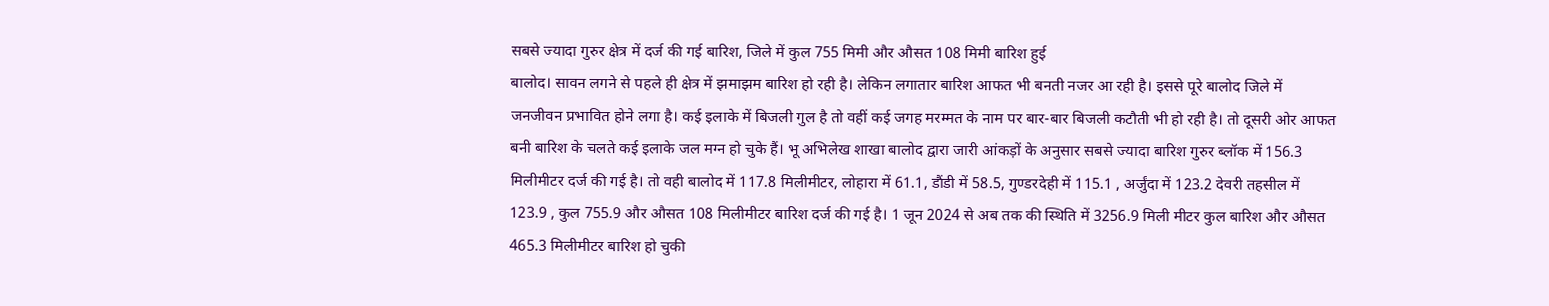सबसे ज्यादा गुरुर क्षेत्र में दर्ज की गई बारिश, जिले में कुल 755 मिमी और औसत 108 मिमी बारिश हुई
बालोद। सावन लगने से पहले ही क्षेत्र में झमाझम बारिश हो रही है। लेकिन लगातार बारिश आफत भी बनती नजर आ रही है। इससे पूरे बालोद जिले में जनजीवन प्रभावित होने लगा है। कई इलाके में बिजली गुल है तो वहीं कई जगह मरम्मत के नाम पर बार-बार बिजली कटौती भी हो रही है। तो दूसरी ओर आफत बनी बारिश के चलते कई इलाके जल मग्न हो चुके हैं। भू अभिलेख शाखा बालोद द्वारा जारी आंकड़ों के अनुसार सबसे ज्यादा बारिश गुरुर ब्लॉक में 156.3 मिलीमीटर दर्ज की गई है। तो वही बालोद में 117.8 मिलीमीटर, लोहारा में 61.1, डौंडी में 58.5, गुण्डरदेही में 115.1 , अर्जुंदा में 123.2 देवरी तहसील में 123.9 , कुल 755.9 और औसत 108 मिलीमीटर बारिश दर्ज की गई है। 1 जून 2024 से अब तक की स्थिति में 3256.9 मिली मीटर कुल बारिश और औसत 465.3 मिलीमीटर बारिश हो चुकी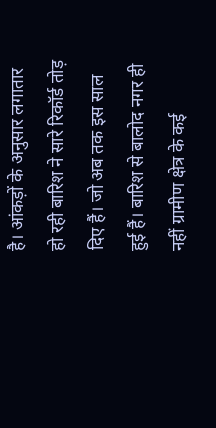है। आंकड़ों के अनुसार लगातार हो रही बारिश ने सारे रिकॉर्ड तोड़ दिए हैं। जो अब तक इस साल हुई हैं। बारिश से बालोद नगर ही नहीं ग्रामीण क्षेत्र के कई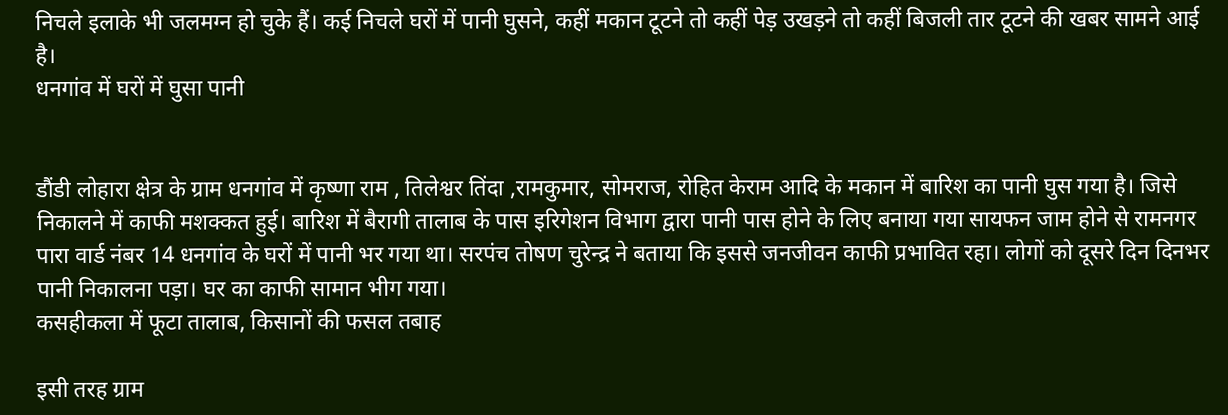निचले इलाके भी जलमग्न हो चुके हैं। कई निचले घरों में पानी घुसने, कहीं मकान टूटने तो कहीं पेड़ उखड़ने तो कहीं बिजली तार टूटने की खबर सामने आई है।
धनगांव में घरों में घुसा पानी


डौंडी लोहारा क्षेत्र के ग्राम धनगांव में कृष्णा राम , तिलेश्वर तिंदा ,रामकुमार, सोमराज, रोहित केराम आदि के मकान में बारिश का पानी घुस गया है। जिसे निकालने में काफी मशक्कत हुई। बारिश में बैरागी तालाब के पास इरिगेशन विभाग द्वारा पानी पास होने के लिए बनाया गया सायफन जाम होने से रामनगर पारा वार्ड नंबर 14 धनगांव के घरों में पानी भर गया था। सरपंच तोषण चुरेन्द्र ने बताया कि इससे जनजीवन काफी प्रभावित रहा। लोगों को दूसरे दिन दिनभर पानी निकालना पड़ा। घर का काफी सामान भीग गया।
कसहीकला में फूटा तालाब, किसानों की फसल तबाह

इसी तरह ग्राम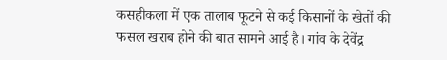कसहीकला में एक तालाब फूटने से कई किसानों के खेतों की फसल खराब होने की बात सामने आई है। गांव के देवेंद्र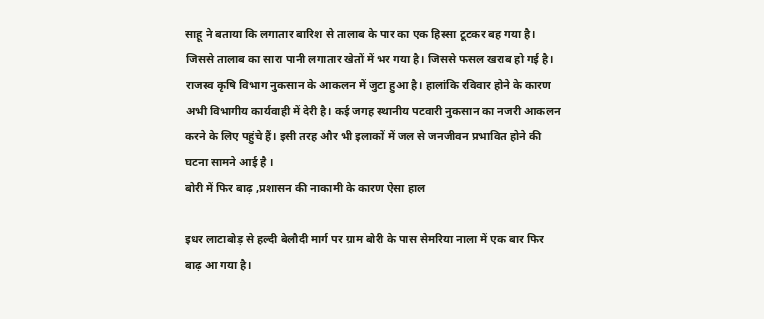साहू ने बताया कि लगातार बारिश से तालाब के पार का एक हिस्सा टूटकर बह गया है। जिससे तालाब का सारा पानी लगातार खेतों में भर गया है। जिससे फसल खराब हो गई है। राजस्व कृषि विभाग नुकसान के आकलन में जुटा हुआ है। हालांकि रविवार होने के कारण अभी विभागीय कार्यवाही में देरी है। कई जगह स्थानीय पटवारी नुकसान का नजरी आकलन करने के लिए पहुंचे हैं। इसी तरह और भी इलाकों में जल से जनजीवन प्रभावित होने की घटना सामने आई है ।
बोरी में फिर बाढ़ ,प्रशासन की नाकामी के कारण ऐसा हाल

इधर लाटाबोड़ से हल्दी बेलौदी मार्ग पर ग्राम बोरी के पास सेमरिया नाला में एक बार फिर बाढ़ आ गया है।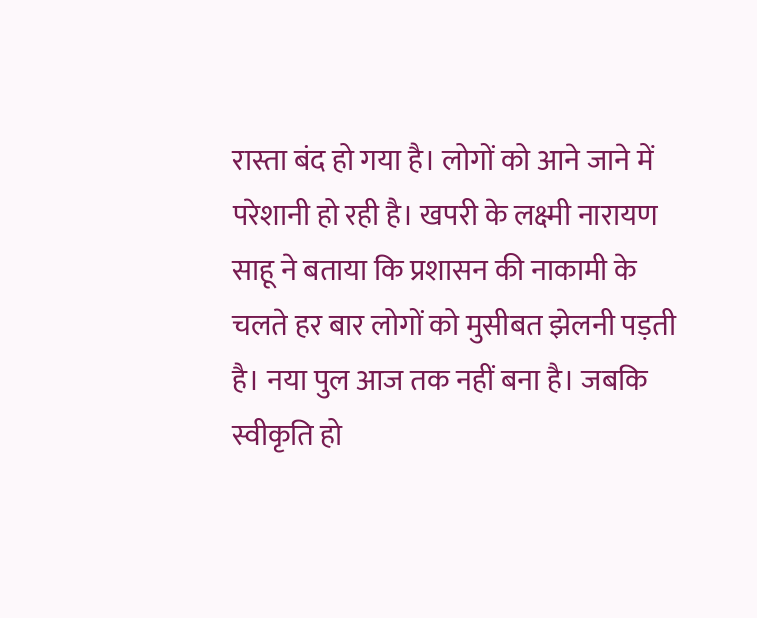रास्ता बंद हो गया है। लोगों को आने जाने में परेशानी हो रही है। खपरी के लक्ष्मी नारायण साहू ने बताया कि प्रशासन की नाकामी के चलते हर बार लोगों को मुसीबत झेलनी पड़ती है। नया पुल आज तक नहीं बना है। जबकि स्वीकृति हो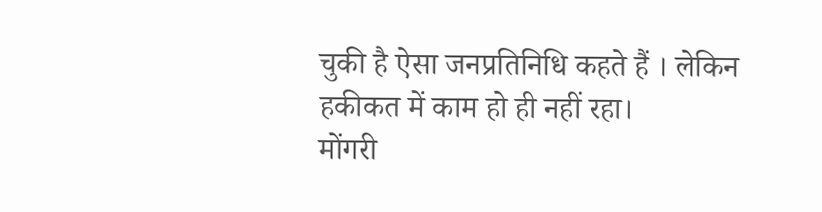चुकी है ऐसा जनप्रतिनिधि कहते हैं । लेकिन हकीकत में काम हो ही नहीं रहा।
मोंगरी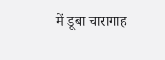में डूबा चारागाह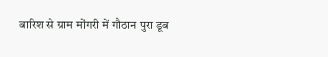बारिश से ग्राम मोंगरी में गौठान पुरा डूब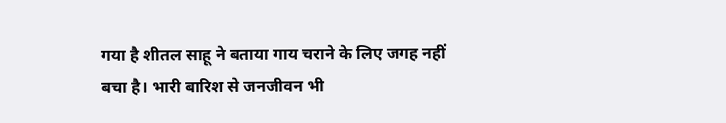गया है शीतल साहू ने बताया गाय चराने के लिए जगह नहीं बचा है। भारी बारिश से जनजीवन भी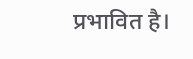प्रभावित है।